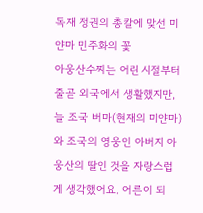독재 정권의 총칼에 맞선 미얀마 민주화의 꽃
아웅산수찌는 어린 시절부터 줄곧 외국에서 생활했지만, 늘 조국 버마(현재의 미얀마)와 조국의 영웅인 아버지 아웅산의 딸인 것을 자랑스럽게 생각했어요. 어른이 되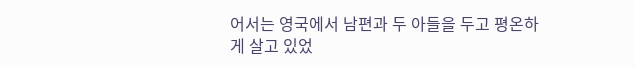어서는 영국에서 남편과 두 아들을 두고 평온하게 살고 있었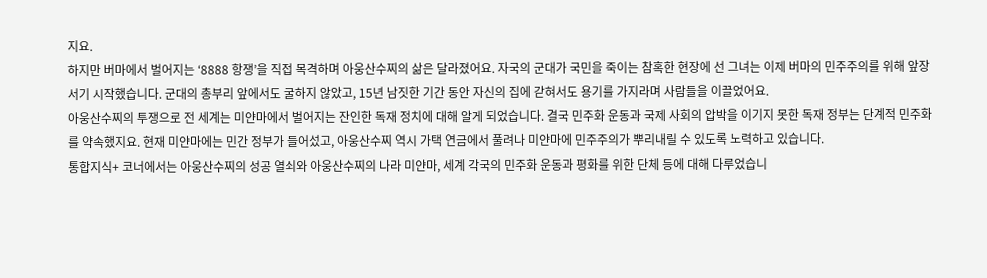지요.
하지만 버마에서 벌어지는 ‘8888 항쟁’을 직접 목격하며 아웅산수찌의 삶은 달라졌어요. 자국의 군대가 국민을 죽이는 참혹한 현장에 선 그녀는 이제 버마의 민주주의를 위해 앞장서기 시작했습니다. 군대의 총부리 앞에서도 굴하지 않았고, 15년 남짓한 기간 동안 자신의 집에 갇혀서도 용기를 가지라며 사람들을 이끌었어요.
아웅산수찌의 투쟁으로 전 세계는 미얀마에서 벌어지는 잔인한 독재 정치에 대해 알게 되었습니다. 결국 민주화 운동과 국제 사회의 압박을 이기지 못한 독재 정부는 단계적 민주화를 약속했지요. 현재 미얀마에는 민간 정부가 들어섰고, 아웅산수찌 역시 가택 연금에서 풀려나 미얀마에 민주주의가 뿌리내릴 수 있도록 노력하고 있습니다.
통합지식+ 코너에서는 아웅산수찌의 성공 열쇠와 아웅산수찌의 나라 미얀마, 세계 각국의 민주화 운동과 평화를 위한 단체 등에 대해 다루었습니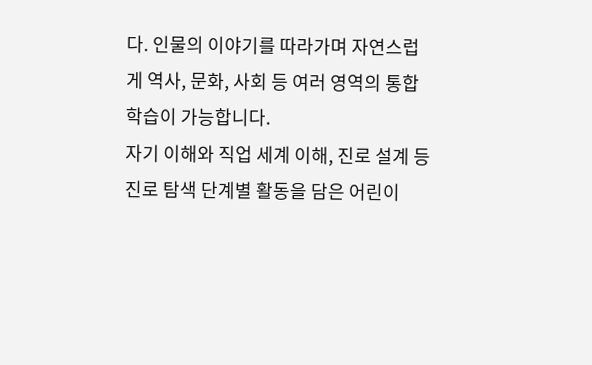다. 인물의 이야기를 따라가며 자연스럽게 역사, 문화, 사회 등 여러 영역의 통합 학습이 가능합니다.
자기 이해와 직업 세계 이해, 진로 설계 등 진로 탐색 단계별 활동을 담은 어린이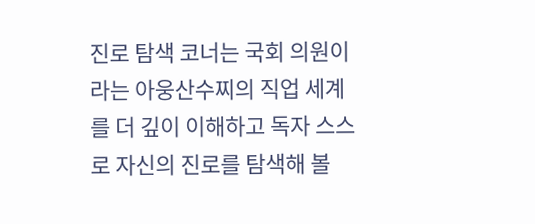진로 탐색 코너는 국회 의원이라는 아웅산수찌의 직업 세계를 더 깊이 이해하고 독자 스스로 자신의 진로를 탐색해 볼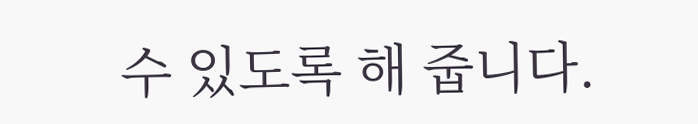수 있도록 해 줍니다.